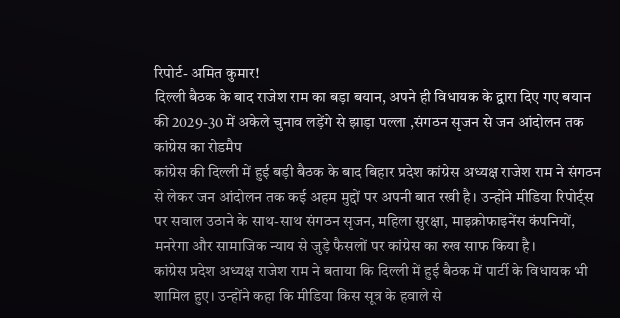रिपोर्ट- अमित कुमार!
दिल्ली बैठक के बाद राजेश राम का बड़ा बयान, अपने ही विधायक के द्वारा दिए गए बयान की 2029-30 में अकेले चुनाव लड़ेंगे से झाड़ा पल्ला ,संगठन सृजन से जन आंदोलन तक कांग्रेस का रोडमैप
कांग्रेस की दिल्ली में हुई बड़ी बैठक के बाद बिहार प्रदेश कांग्रेस अध्यक्ष राजेश राम ने संगठन से लेकर जन आंदोलन तक कई अहम मुद्दों पर अपनी बात रखी है। उन्होंने मीडिया रिपोर्ट्स पर सवाल उठाने के साथ-साथ संगठन सृजन, महिला सुरक्षा, माइक्रोफाइनेंस कंपनियों, मनरेगा और सामाजिक न्याय से जुड़े फैसलों पर कांग्रेस का रुख साफ किया है।
कांग्रेस प्रदेश अध्यक्ष राजेश राम ने बताया कि दिल्ली में हुई बैठक में पार्टी के विधायक भी शामिल हुए। उन्होंने कहा कि मीडिया किस सूत्र के हवाले से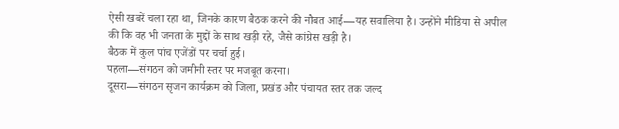ऐसी खबरें चला रहा था, जिनके कारण बैठक करने की नौबत आई—यह सवालिया है। उन्होंने मीडिया से अपील की कि वह भी जनता के मुद्दों के साथ खड़ी रहे, जैसे कांग्रेस खड़ी है।
बैठक में कुल पांच एजेंडों पर चर्चा हुई।
पहला—संगठन को जमीनी स्तर पर मजबूत करना।
दूसरा—संगठन सृजन कार्यक्रम को जिला, प्रखंड और पंचायत स्तर तक जल्द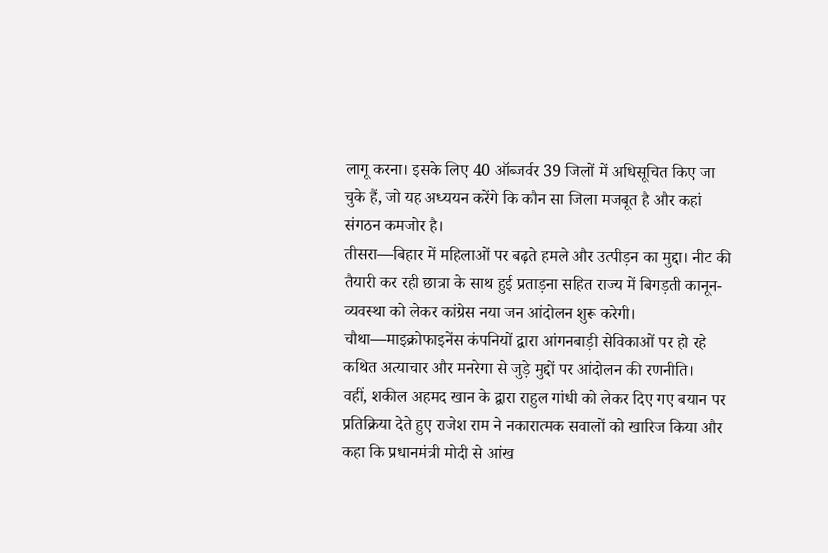लागू करना। इसके लिए 40 ऑब्जर्वर 39 जिलों में अधिसूचित किए जा चुके हैं, जो यह अध्ययन करेंगे कि कौन सा जिला मजबूत है और कहां संगठन कमजोर है।
तीसरा—बिहार में महिलाओं पर बढ़ते हमले और उत्पीड़न का मुद्दा। नीट की तैयारी कर रही छात्रा के साथ हुई प्रताड़ना सहित राज्य में बिगड़ती कानून-व्यवस्था को लेकर कांग्रेस नया जन आंदोलन शुरू करेगी।
चौथा—माइक्रोफाइनेंस कंपनियों द्वारा आंगनबाड़ी सेविकाओं पर हो रहे कथित अत्याचार और मनरेगा से जुड़े मुद्दों पर आंदोलन की रणनीति।
वहीं, शकील अहमद खान के द्वारा राहुल गांधी को लेकर दिए गए बयान पर प्रतिक्रिया देते हुए राजेश राम ने नकारात्मक सवालों को खारिज किया और कहा कि प्रधानमंत्री मोदी से आंख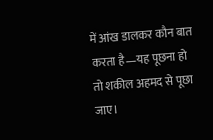में आंख डालकर कौन बात करता है—यह पूछना हो तो शकील अहमद से पूछा जाए।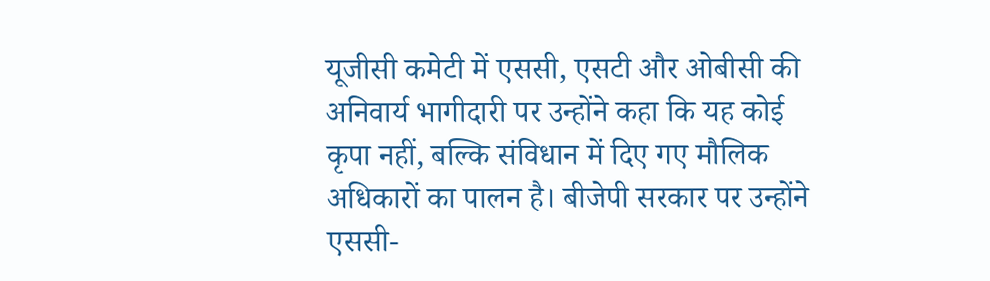यूजीसी कमेटी में एससी, एसटी और ओबीसी की अनिवार्य भागीदारी पर उन्होंने कहा कि यह कोई कृपा नहीं, बल्कि संविधान में दिए गए मौलिक अधिकारों का पालन है। बीजेपी सरकार पर उन्होंने एससी-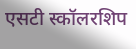एसटी स्कॉलरशिप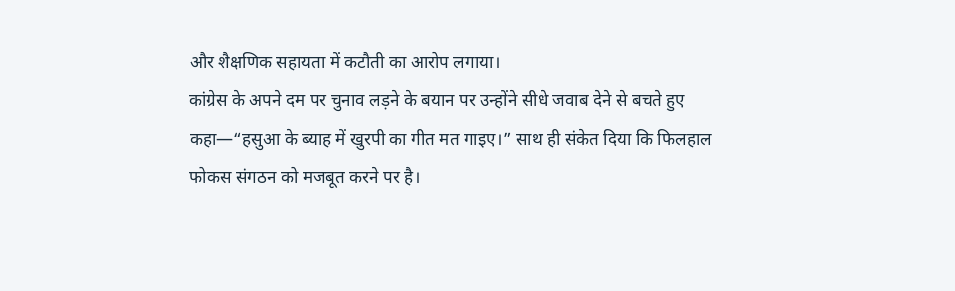और शैक्षणिक सहायता में कटौती का आरोप लगाया।
कांग्रेस के अपने दम पर चुनाव लड़ने के बयान पर उन्होंने सीधे जवाब देने से बचते हुए कहा—“हसुआ के ब्याह में खुरपी का गीत मत गाइए।” साथ ही संकेत दिया कि फिलहाल फोकस संगठन को मजबूत करने पर है।